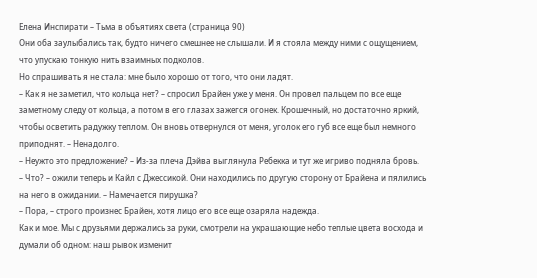Елена Инспирати – Тьма в объятиях света (страница 90)
Они оба заулыбались так, будто ничего смешнее не слышали. И я стояла между ними с ощущением, что упускаю тонкую нить взаимных подколов.
Но спрашивать я не стала: мне было хорошо от того, что они ладят.
– Как я не заметил, что кольца нет? – спросил Брайен уже у меня. Он провел пальцем по все еще заметному следу от кольца, а потом в его глазах зажегся огонек. Крошечный, но достаточно яркий, чтобы осветить радужку теплом. Он вновь отвернулся от меня, уголок его губ все еще был немного приподнят. – Ненадолго.
– Неужто это предложение? – Из-за плеча Дэйва выглянула Ребекка и тут же игриво подняла бровь.
– Что? – ожили теперь и Кайл с Джессикой. Они находились по другую сторону от Брайена и пялились на него в ожидании. – Намечается пирушка?
– Пора, – строго произнес Брайен, хотя лицо его все еще озаряла надежда.
Как и мое. Мы с друзьями держались за руки, смотрели на украшающие небо теплые цвета восхода и думали об одном: наш рывок изменит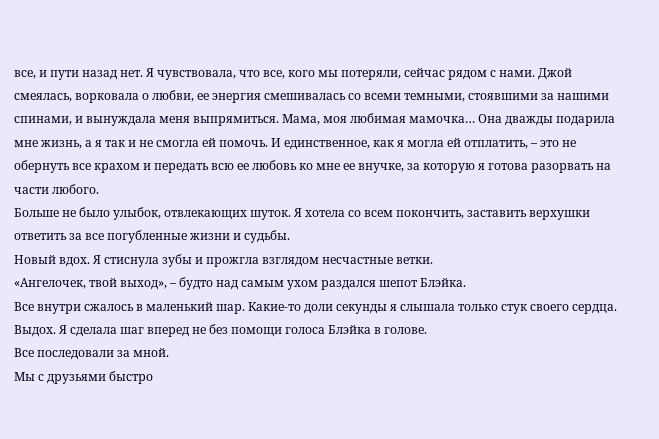все, и пути назад нет. Я чувствовала, что все, кого мы потеряли, сейчас рядом с нами. Джой смеялась, ворковала о любви, ее энергия смешивалась со всеми темными, стоявшими за нашими спинами, и вынуждала меня выпрямиться. Мама, моя любимая мамочка… Она дважды подарила мне жизнь, а я так и не смогла ей помочь. И единственное, как я могла ей отплатить, – это не обернуть все крахом и передать всю ее любовь ко мне ее внучке, за которую я готова разорвать на части любого.
Больше не было улыбок, отвлекающих шуток. Я хотела со всем покончить, заставить верхушки ответить за все погубленные жизни и судьбы.
Новый вдох. Я стиснула зубы и прожгла взглядом несчастные ветки.
«Ангелочек, твой выход», – будто над самым ухом раздался шепот Блэйка.
Все внутри сжалось в маленький шар. Какие-то доли секунды я слышала только стук своего сердца.
Выдох. Я сделала шаг вперед не без помощи голоса Блэйка в голове.
Все последовали за мной.
Мы с друзьями быстро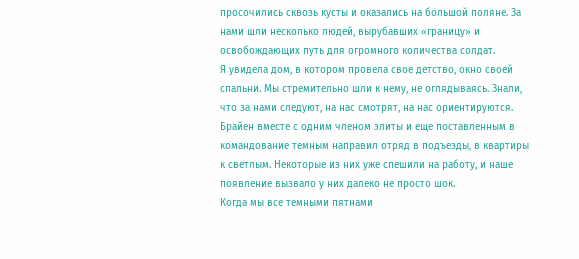просочились сквозь кусты и оказались на большой поляне. За нами шли несколько людей, вырубавших «границу» и освобождающих путь для огромного количества солдат.
Я увидела дом, в котором провела свое детство, окно своей спальни. Мы стремительно шли к нему, не оглядываясь. Знали, что за нами следуют, на нас смотрят, на нас ориентируются.
Брайен вместе с одним членом элиты и еще поставленным в командование темным направил отряд в подъезды, в квартиры к светлым. Некоторые из них уже спешили на работу, и наше появление вызвало у них далеко не просто шок.
Когда мы все темными пятнами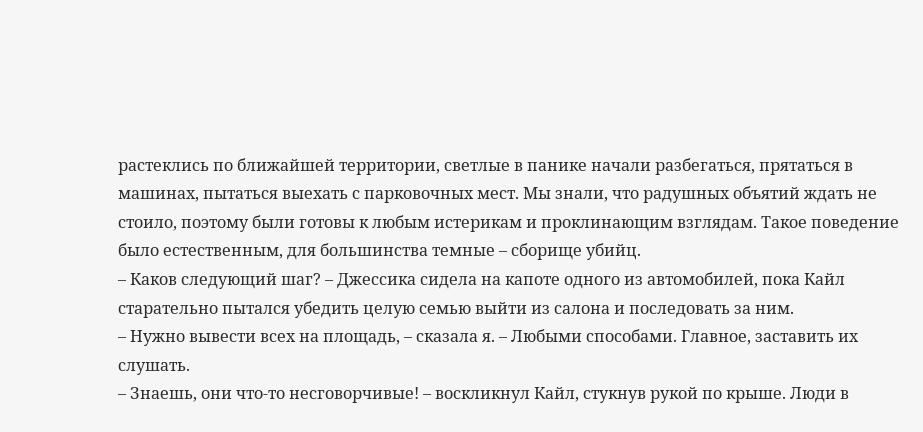растеклись по ближайшей территории, светлые в панике начали разбегаться, прятаться в машинах, пытаться выехать с парковочных мест. Мы знали, что радушных объятий ждать не стоило, поэтому были готовы к любым истерикам и проклинающим взглядам. Такое поведение было естественным, для большинства темные – сборище убийц.
– Каков следующий шаг? – Джессика сидела на капоте одного из автомобилей, пока Кайл старательно пытался убедить целую семью выйти из салона и последовать за ним.
– Нужно вывести всех на площадь, – сказала я. – Любыми способами. Главное, заставить их слушать.
– Знаешь, они что-то несговорчивые! – воскликнул Кайл, стукнув рукой по крыше. Люди в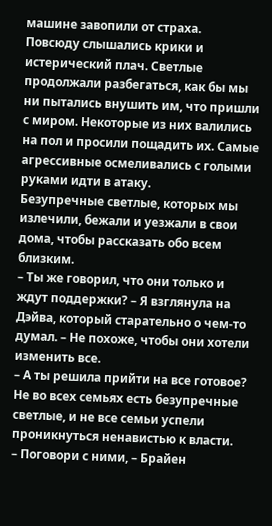машине завопили от страха.
Повсюду слышались крики и истерический плач. Светлые продолжали разбегаться, как бы мы ни пытались внушить им, что пришли с миром. Некоторые из них валились на пол и просили пощадить их. Самые агрессивные осмеливались с голыми руками идти в атаку.
Безупречные светлые, которых мы излечили, бежали и уезжали в свои дома, чтобы рассказать обо всем близким.
– Ты же говорил, что они только и ждут поддержки? – Я взглянула на Дэйва, который старательно о чем-то думал. – Не похоже, чтобы они хотели изменить все.
– А ты решила прийти на все готовое? Не во всех семьях есть безупречные светлые, и не все семьи успели проникнуться ненавистью к власти.
– Поговори с ними, – Брайен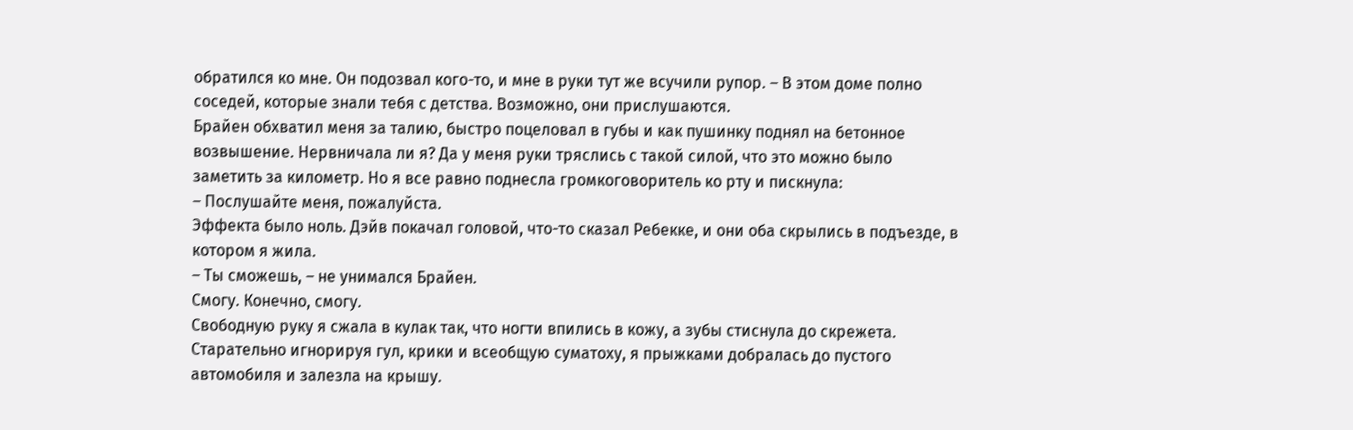обратился ко мне. Он подозвал кого-то, и мне в руки тут же всучили рупор. – В этом доме полно соседей, которые знали тебя с детства. Возможно, они прислушаются.
Брайен обхватил меня за талию, быстро поцеловал в губы и как пушинку поднял на бетонное возвышение. Нервничала ли я? Да у меня руки тряслись с такой силой, что это можно было заметить за километр. Но я все равно поднесла громкоговоритель ко рту и пискнула:
– Послушайте меня, пожалуйста.
Эффекта было ноль. Дэйв покачал головой, что-то сказал Ребекке, и они оба скрылись в подъезде, в котором я жила.
– Ты сможешь, – не унимался Брайен.
Смогу. Конечно, смогу.
Свободную руку я сжала в кулак так, что ногти впились в кожу, а зубы стиснула до скрежета. Старательно игнорируя гул, крики и всеобщую суматоху, я прыжками добралась до пустого автомобиля и залезла на крышу.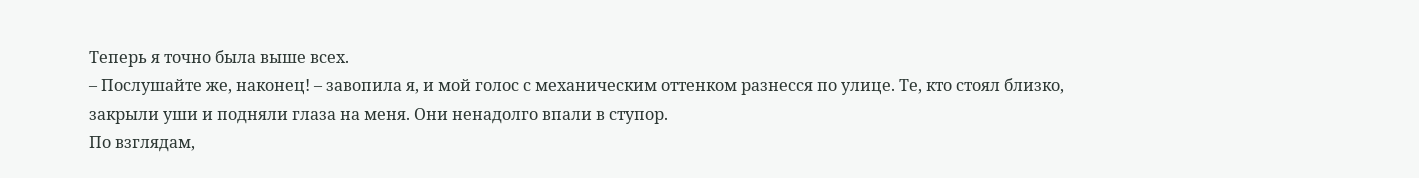Теперь я точно была выше всех.
– Послушайте же, наконец! – завопила я, и мой голос с механическим оттенком разнесся по улице. Те, кто стоял близко, закрыли уши и подняли глаза на меня. Они ненадолго впали в ступор.
По взглядам,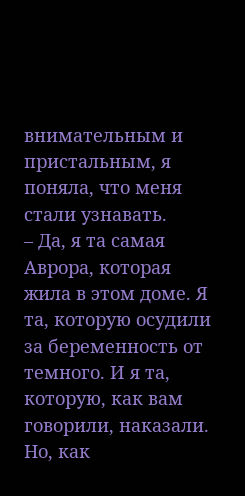внимательным и пристальным, я поняла, что меня стали узнавать.
– Да, я та самая Аврора, которая жила в этом доме. Я та, которую осудили за беременность от темного. И я та, которую, как вам говорили, наказали. Но, как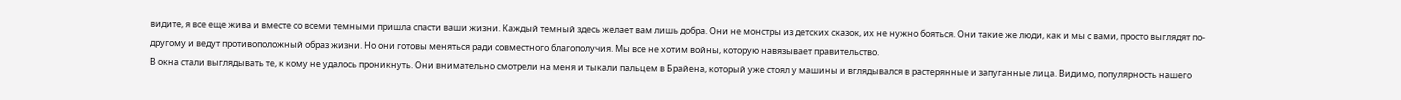видите, я все еще жива и вместе со всеми темными пришла спасти ваши жизни. Каждый темный здесь желает вам лишь добра. Они не монстры из детских сказок, их не нужно бояться. Они такие же люди, как и мы с вами, просто выглядят по-другому и ведут противоположный образ жизни. Но они готовы меняться ради совместного благополучия. Мы все не хотим войны, которую навязывает правительство.
В окна стали выглядывать те, к кому не удалось проникнуть. Они внимательно смотрели на меня и тыкали пальцем в Брайена, который уже стоял у машины и вглядывался в растерянные и запуганные лица. Видимо, популярность нашего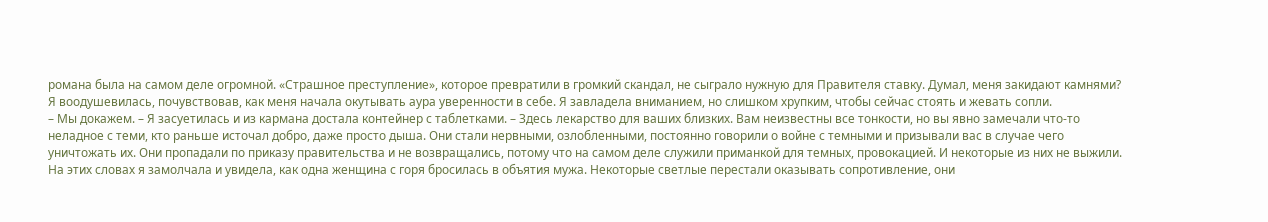романа была на самом деле огромной. «Страшное преступление», которое превратили в громкий скандал, не сыграло нужную для Правителя ставку. Думал, меня закидают камнями?
Я воодушевилась, почувствовав, как меня начала окутывать аура уверенности в себе. Я завладела вниманием, но слишком хрупким, чтобы сейчас стоять и жевать сопли.
– Мы докажем. – Я засуетилась и из кармана достала контейнер с таблетками. – Здесь лекарство для ваших близких. Вам неизвестны все тонкости, но вы явно замечали что-то неладное с теми, кто раньше источал добро, даже просто дыша. Они стали нервными, озлобленными, постоянно говорили о войне с темными и призывали вас в случае чего уничтожать их. Они пропадали по приказу правительства и не возвращались, потому что на самом деле служили приманкой для темных, провокацией. И некоторые из них не выжили.
На этих словах я замолчала и увидела, как одна женщина с горя бросилась в объятия мужа. Некоторые светлые перестали оказывать сопротивление, они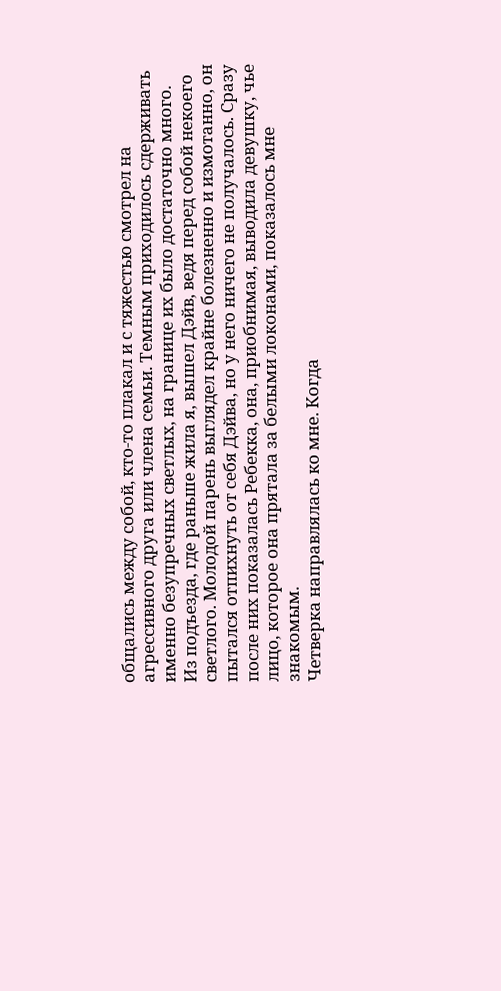общались между собой, кто-то плакал и с тяжестью смотрел на агрессивного друга или члена семьи. Темным приходилось сдерживать именно безупречных светлых, на границе их было достаточно много.
Из подъезда, где раньше жила я, вышел Дэйв, ведя перед собой некоего светлого. Молодой парень выглядел крайне болезненно и измотанно, он пытался отпихнуть от себя Дэйва, но у него ничего не получалось. Сразу после них показалась Ребекка, она, приобнимая, выводила девушку, чье лицо, которое она прятала за белыми локонами, показалось мне знакомым.
Четверка направлялась ко мне. Когда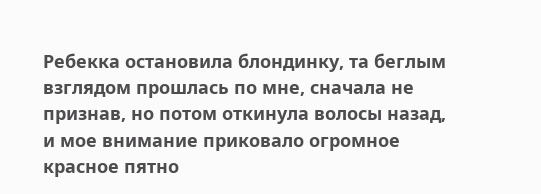Ребекка остановила блондинку, та беглым взглядом прошлась по мне, сначала не признав, но потом откинула волосы назад, и мое внимание приковало огромное красное пятно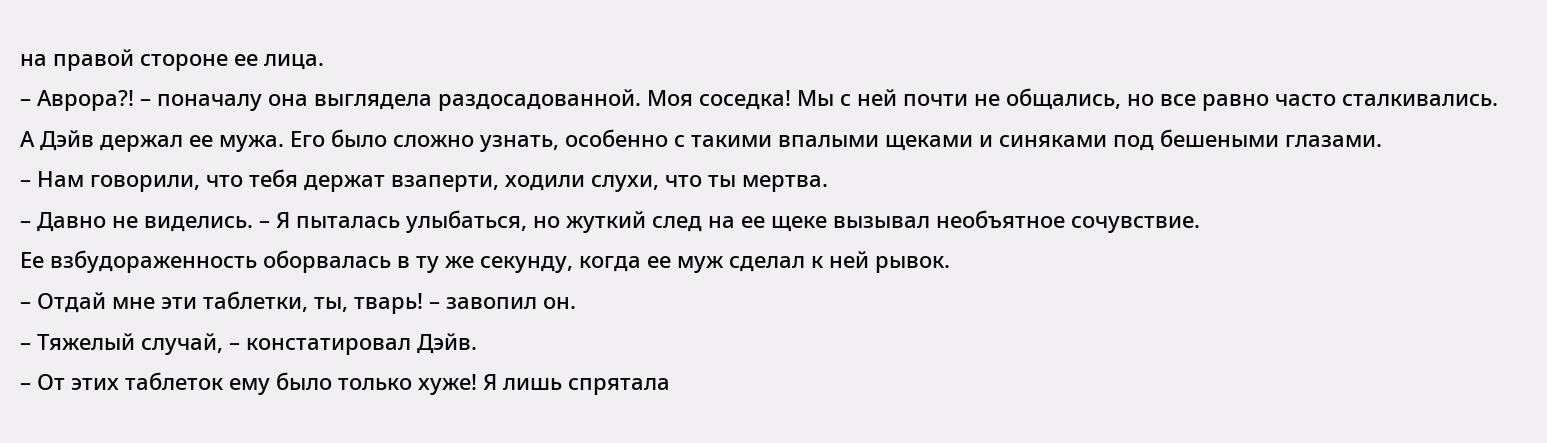на правой стороне ее лица.
– Аврора?! – поначалу она выглядела раздосадованной. Моя соседка! Мы с ней почти не общались, но все равно часто сталкивались.
А Дэйв держал ее мужа. Его было сложно узнать, особенно с такими впалыми щеками и синяками под бешеными глазами.
– Нам говорили, что тебя держат взаперти, ходили слухи, что ты мертва.
– Давно не виделись. – Я пыталась улыбаться, но жуткий след на ее щеке вызывал необъятное сочувствие.
Ее взбудораженность оборвалась в ту же секунду, когда ее муж сделал к ней рывок.
– Отдай мне эти таблетки, ты, тварь! – завопил он.
– Тяжелый случай, – констатировал Дэйв.
– От этих таблеток ему было только хуже! Я лишь спрятала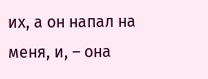их, а он напал на меня, и, – она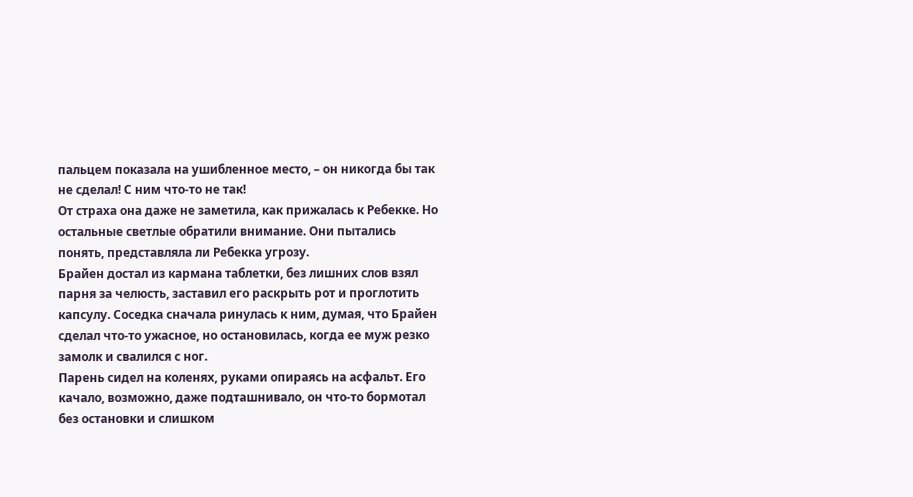пальцем показала на ушибленное место, – он никогда бы так не сделал! С ним что-то не так!
От страха она даже не заметила, как прижалась к Ребекке. Но остальные светлые обратили внимание. Они пытались понять, представляла ли Ребекка угрозу.
Брайен достал из кармана таблетки, без лишних слов взял парня за челюсть, заставил его раскрыть рот и проглотить капсулу. Соседка сначала ринулась к ним, думая, что Брайен сделал что-то ужасное, но остановилась, когда ее муж резко замолк и свалился с ног.
Парень сидел на коленях, руками опираясь на асфальт. Его качало, возможно, даже подташнивало, он что-то бормотал без остановки и слишком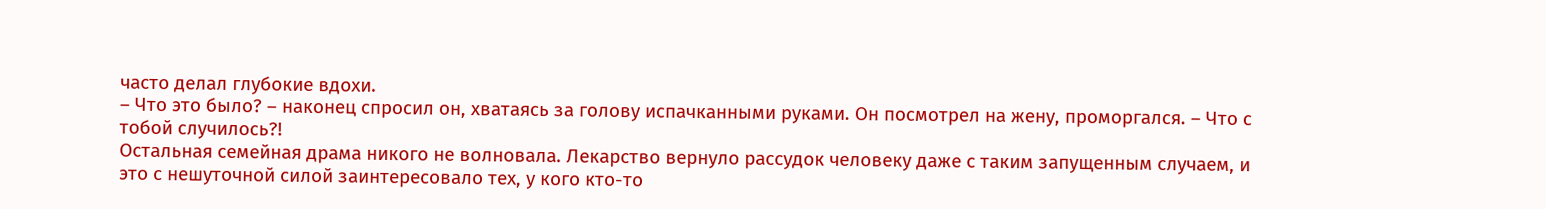часто делал глубокие вдохи.
– Что это было? – наконец спросил он, хватаясь за голову испачканными руками. Он посмотрел на жену, проморгался. – Что с тобой случилось?!
Остальная семейная драма никого не волновала. Лекарство вернуло рассудок человеку даже с таким запущенным случаем, и это с нешуточной силой заинтересовало тех, у кого кто-то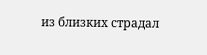из близких страдал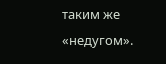таким же «недугом».